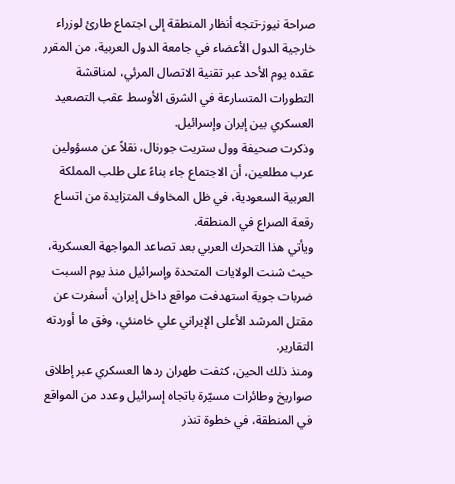صراحة نيوز-تتجه أنظار المنطقة إلى اجتماع طارئ لوزراء خارجية الدول الأعضاء في جامعة الدول العربية، من المقرر عقده يوم الأحد عبر تقنية الاتصال المرئي، لمناقشة التطورات المتسارعة في الشرق الأوسط عقب التصعيد العسكري بين إيران وإسرائيل.
وذكرت صحيفة وول ستريت جورنال، نقلاً عن مسؤولين عرب مطلعين، أن الاجتماع جاء بناءً على طلب المملكة العربية السعودية، في ظل المخاوف المتزايدة من اتساع رقعة الصراع في المنطقة.
ويأتي هذا التحرك العربي بعد تصاعد المواجهة العسكرية، حيث شنت الولايات المتحدة وإسرائيل منذ يوم السبت ضربات جوية استهدفت مواقع داخل إيران، أسفرت عن مقتل المرشد الأعلى الإيراني علي خامنئي، وفق ما أوردته التقارير.
ومنذ ذلك الحين، كثفت طهران ردها العسكري عبر إطلاق صواريخ وطائرات مسيّرة باتجاه إسرائيل وعدد من المواقع في المنطقة، في خطوة تنذر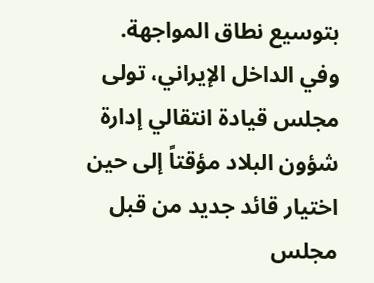بتوسيع نطاق المواجهة.
وفي الداخل الإيراني، تولى مجلس قيادة انتقالي إدارة شؤون البلاد مؤقتاً إلى حين اختيار قائد جديد من قبل مجلس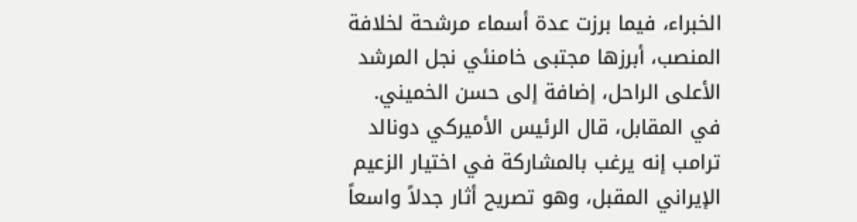الخبراء، فيما برزت عدة أسماء مرشحة لخلافة المنصب، أبرزها مجتبى خامنئي نجل المرشد الأعلى الراحل، إضافة إلى حسن الخميني.
في المقابل، قال الرئيس الأميركي دونالد ترامب إنه يرغب بالمشاركة في اختيار الزعيم الإيراني المقبل، وهو تصريح أثار جدلاً واسعاً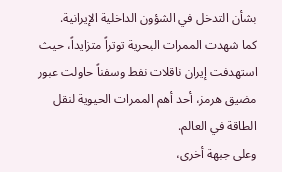بشأن التدخل في الشؤون الداخلية الإيرانية.
كما شهدت الممرات البحرية توتراً متزايداً، حيث استهدفت إيران ناقلات نفط وسفناً حاولت عبور مضيق هرمز، أحد أهم الممرات الحيوية لنقل الطاقة في العالم.
وعلى جبهة أخرى،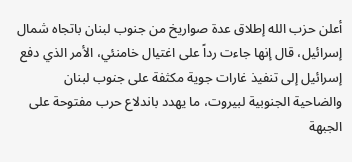أعلن حزب الله إطلاق عدة صواريخ من جنوب لبنان باتجاه شمال إسرائيل، قال إنها جاءت رداً على اغتيال خامنئي، الأمر الذي دفع إسرائيل إلى تنفيذ غارات جوية مكثفة على جنوب لبنان والضاحية الجنوبية لبيروت، ما يهدد باندلاع حرب مفتوحة على الجبهة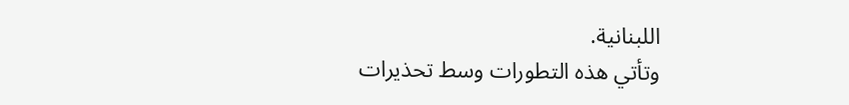اللبنانية.
وتأتي هذه التطورات وسط تحذيرات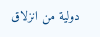دولية من انزلاق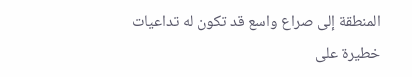المنطقة إلى صراع واسع قد تكون له تداعيات خطيرة على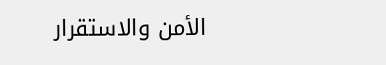الأمن والاستقرار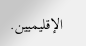الإقليميين.